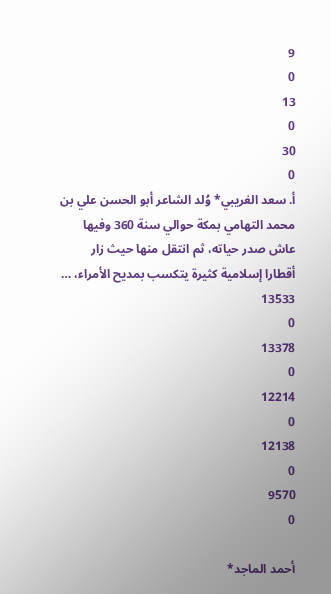9
0
13
0
30
0
أ. سعد الغريبي* وُلد الشاعر أبو الحسن علي بن محمد التهامي بمكة حوالي سنة 360 وفيها عاش صدر حياته، ثم انتقل منها حيث زار أقطارا إسلامية كثيرة يتكسب بمديح الأمراء، …
13533
0
13378
0
12214
0
12138
0
9570
0

أحمد الماجد*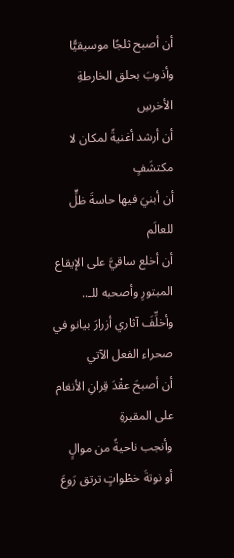أن أصبح ثلجًا موسيقيًّا وأذوبَ بحلق الخارطةِ الأخرسِ
أن أرشد أغنيةً لمكان لا مكتشَفٍ
أن أبنيَ فيها حاسةَ ظلٍّ للعالَم
أن أخلع ساقيَّ على الإيقاع المبتورِ وأصحبه للـ..
وأخلِّفَ آثاري أزرارَ بيانو في صحراء الفعل الآتي
أن أصبحَ عقْدَ قِرانِ الأنغام على المقبرةِ
وأنجب ناحيةً من موالٍ
أو نوتةَ خطْواتٍ ترتق رَوعَ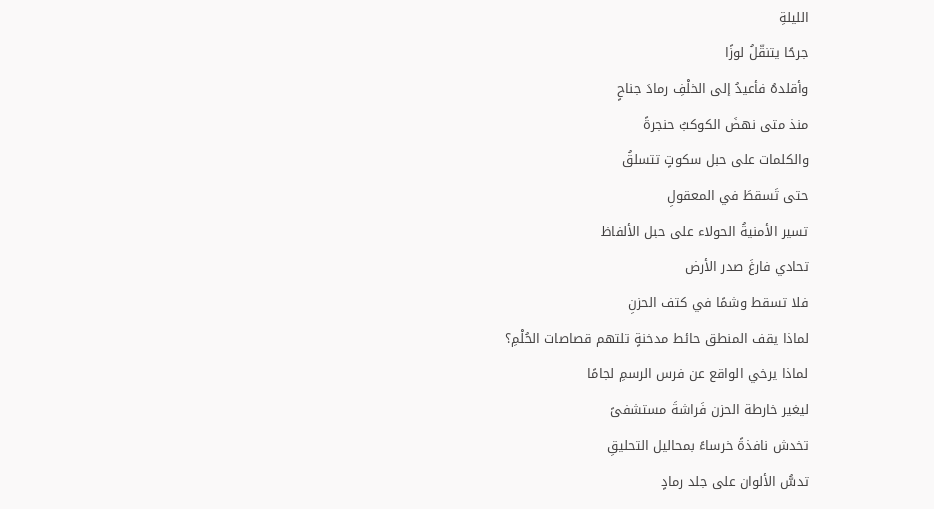الليلةِ
جرحًا يتنقّلُ لوزًا
وأقلدهُ فأعيدُ إلى الخلْفِ رمادَ جناحٍ
منذ متى نهضَ الكوكبُ حنجرةً
والكلمات على حبل سكوتٍ تتسلقُ
حتى تَسقطَ في المعقولِ
تسير الأمنيةُ الحولاء على حبل الألفاظ
تحادي فارغَ صدر الأرض
فلا تسقط وشمًا في كتف الحزنِ
لماذا يقف المنطق حائط مدخنةٍ تلتهم قصاصات الحُلْمِ؟
لماذا يرخي الواقع عن فرس الرسمِ لجامًا
ليغير خارطة الحزن فَراشةَ مستشفىً
تخدش نافذةً خرساءً بمحاليل التحليقِ
تدسُّ الألوان على جلد رمادٍ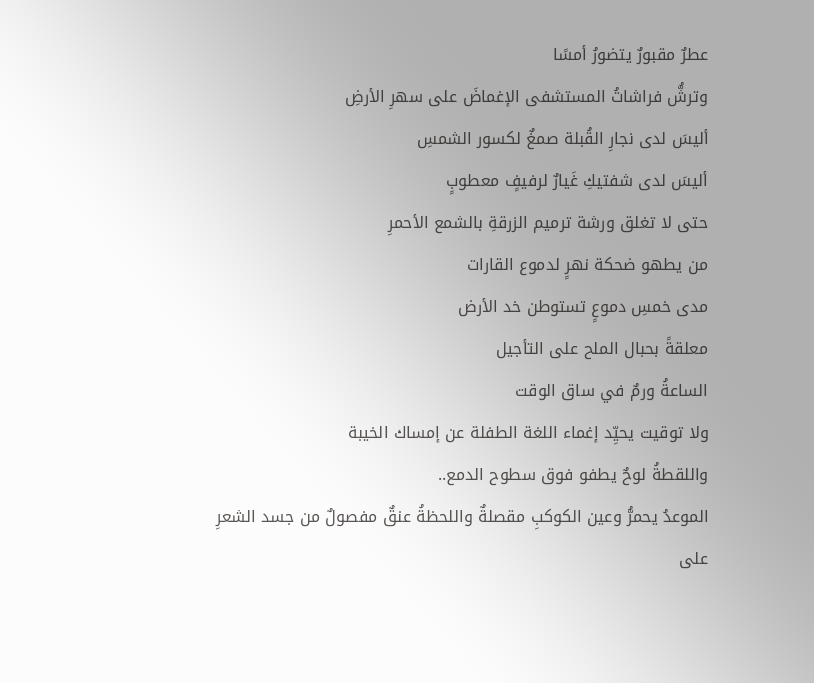عطرٌ مقبورٌ يتضورُ أمسًا
وترشُّ فراشاتُ المستشفى الإغماضَ على سهرِ الأرضِ
أليسَ لدى نجارِ القُبلة صمغٌ لكسور الشمسِ
أليسَ لدى شفتيكِ غَيارٌ لرفيفٍ معطوبٍ
حتى لا تغلق ورشة ترميم الزرقةِ بالشمع الأحمرِ
من يطهو ضحكة نهرٍ لدموع القارات
مدى خمسِ دموعٍ تستوطن خد الأرض
معلقةً بحبال الملح على التأجيل
الساعةُ ورمٌ في ساق الوقت
ولا توقيت يحيِّد إغماء اللغة الطفلة عن إمساك الخيبة
واللقطةُ لوحٌ يطفو فوق سطوح الدمع..
الموعدُ يحمرُّ وعين الكوكبِ مقصلةٌ واللحظةُ عنقٌ مفصولٌ من جسد الشعرِ
على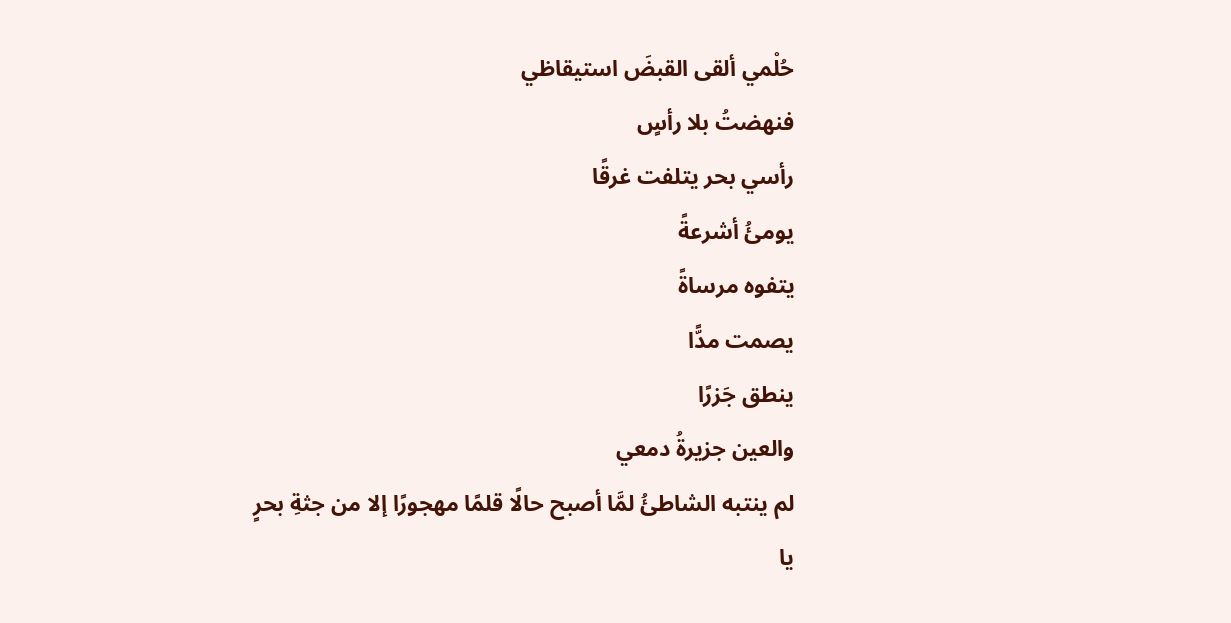حُلْمي ألقى القبضَ استيقاظي
فنهضتُ بلا رأسٍ
رأسي بحر يتلفت غرقًا
يومئُ أشرعةً
يتفوه مرساةً
يصمت مدًّا
ينطق جَزرًا
والعين جزيرةُ دمعي
لم ينتبه الشاطئُ لمَّا أصبح حالًا قلمًا مهجورًا إلا من جثةِ بحرٍ
يا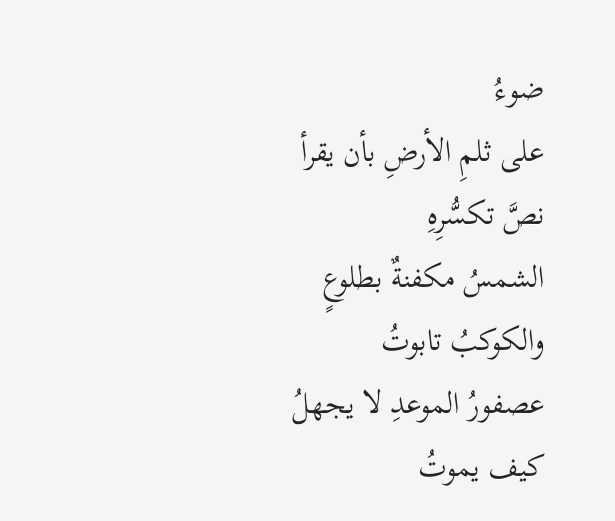ضوءُ
على ثلمِ الأرضِ بأن يقرأ نصَّ تكسُّرِهِ
الشمسُ مكفنةٌ بطلوعٍ
والكوكبُ تابوتُ
عصفورُ الموعدِ لا يجهلُ كيف يموتُ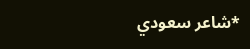*شاعر سعودي